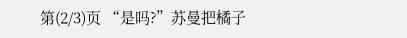第(2/3)页 “是吗?”苏曼把橘子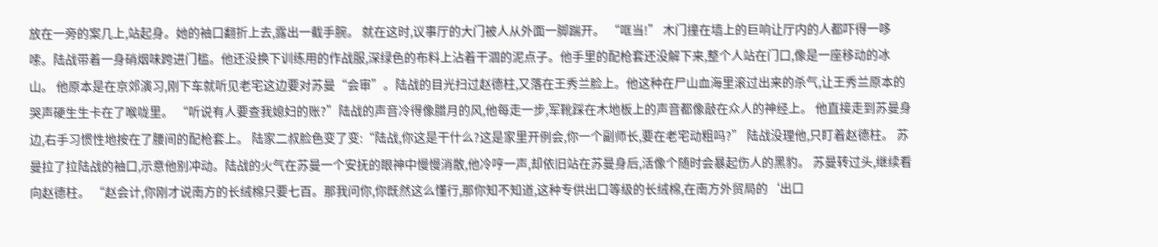放在一旁的案几上,站起身。她的袖口翻折上去,露出一截手腕。 就在这时,议事厅的大门被人从外面一脚踹开。 “哐当!” 木门撞在墙上的巨响让厅内的人都吓得一哆嗦。陆战带着一身硝烟味跨进门槛。他还没换下训练用的作战服,深绿色的布料上沾着干涸的泥点子。他手里的配枪套还没解下来,整个人站在门口,像是一座移动的冰山。 他原本是在京郊演习,刚下车就听见老宅这边要对苏曼“会审”。陆战的目光扫过赵德柱,又落在王秀兰脸上。他这种在尸山血海里滚过出来的杀气,让王秀兰原本的哭声硬生生卡在了喉咙里。 “听说有人要查我媳妇的账?”陆战的声音冷得像腊月的风,他每走一步,军靴踩在木地板上的声音都像敲在众人的神经上。 他直接走到苏曼身边,右手习惯性地按在了腰间的配枪套上。 陆家二叔脸色变了变:“陆战,你这是干什么?这是家里开例会,你一个副师长,要在老宅动粗吗?” 陆战没理他,只盯着赵德柱。 苏曼拉了拉陆战的袖口,示意他别冲动。陆战的火气在苏曼一个安抚的眼神中慢慢消散,他冷哼一声,却依旧站在苏曼身后,活像个随时会暴起伤人的黑豹。 苏曼转过头,继续看向赵德柱。 “赵会计,你刚才说南方的长绒棉只要七百。那我问你,你既然这么懂行,那你知不知道,这种专供出口等级的长绒棉,在南方外贸局的‘出口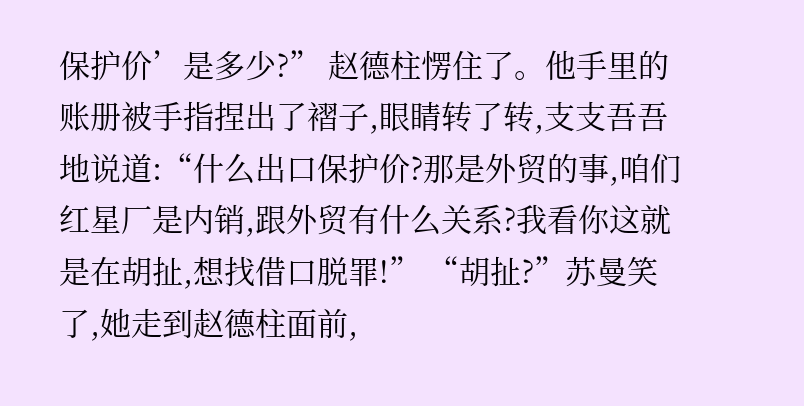保护价’是多少?” 赵德柱愣住了。他手里的账册被手指捏出了褶子,眼睛转了转,支支吾吾地说道:“什么出口保护价?那是外贸的事,咱们红星厂是内销,跟外贸有什么关系?我看你这就是在胡扯,想找借口脱罪!” “胡扯?”苏曼笑了,她走到赵德柱面前,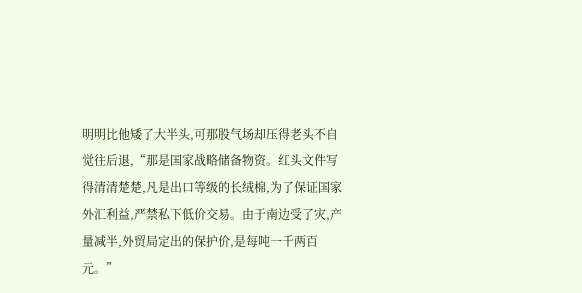明明比他矮了大半头,可那股气场却压得老头不自觉往后退,“那是国家战略储备物资。红头文件写得清清楚楚,凡是出口等级的长绒棉,为了保证国家外汇利益,严禁私下低价交易。由于南边受了灾,产量减半,外贸局定出的保护价,是每吨一千两百元。”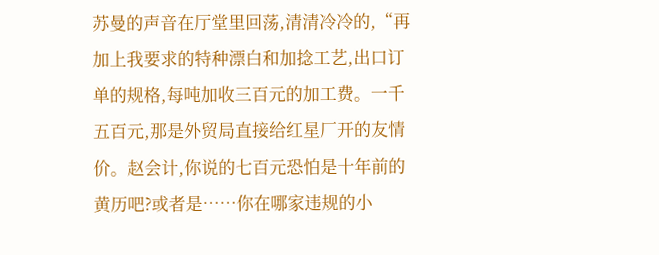苏曼的声音在厅堂里回荡,清清冷冷的,“再加上我要求的特种漂白和加捻工艺,出口订单的规格,每吨加收三百元的加工费。一千五百元,那是外贸局直接给红星厂开的友情价。赵会计,你说的七百元恐怕是十年前的黄历吧?或者是……你在哪家违规的小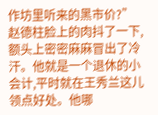作坊里听来的黑市价?” 赵德柱脸上的肉抖了一下,额头上密密麻麻冒出了冷汗。他就是一个退休的小会计,平时就在王秀兰这儿领点好处。他哪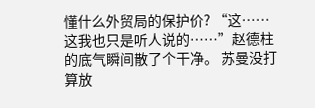懂什么外贸局的保护价? “这……这我也只是听人说的……”赵德柱的底气瞬间散了个干净。 苏曼没打算放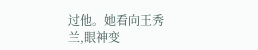过他。她看向王秀兰,眼神变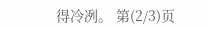得冷冽。 第(2/3)页